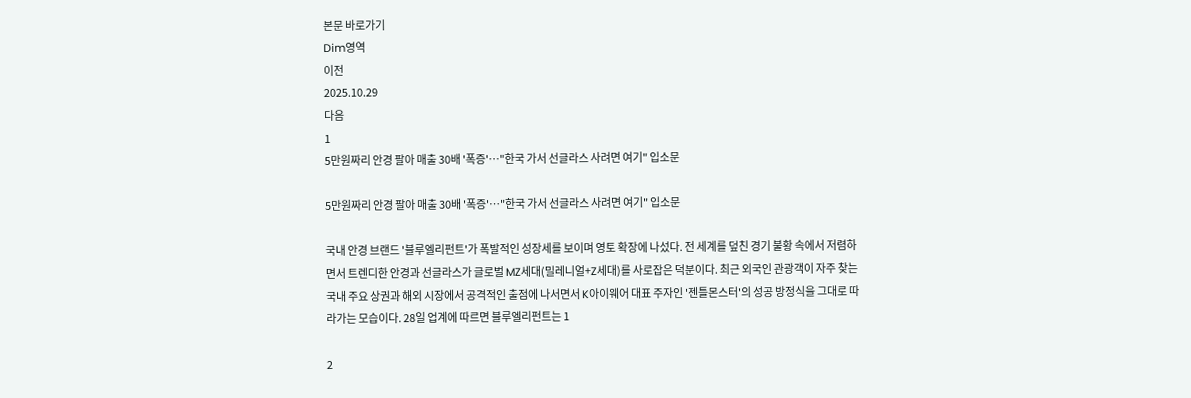본문 바로가기
Dim영역
이전
2025.10.29
다음
1
5만원짜리 안경 팔아 매출 30배 '폭증'…"한국 가서 선글라스 사려면 여기" 입소문

5만원짜리 안경 팔아 매출 30배 '폭증'…"한국 가서 선글라스 사려면 여기" 입소문

국내 안경 브랜드 '블루엘리펀트'가 폭발적인 성장세를 보이며 영토 확장에 나섰다. 전 세계를 덮친 경기 불황 속에서 저렴하면서 트렌디한 안경과 선글라스가 글로벌 MZ세대(밀레니얼+Z세대)를 사로잡은 덕분이다. 최근 외국인 관광객이 자주 찾는 국내 주요 상권과 해외 시장에서 공격적인 출점에 나서면서 K아이웨어 대표 주자인 '젠틀몬스터'의 성공 방정식을 그대로 따라가는 모습이다. 28일 업계에 따르면 블루엘리펀트는 1

2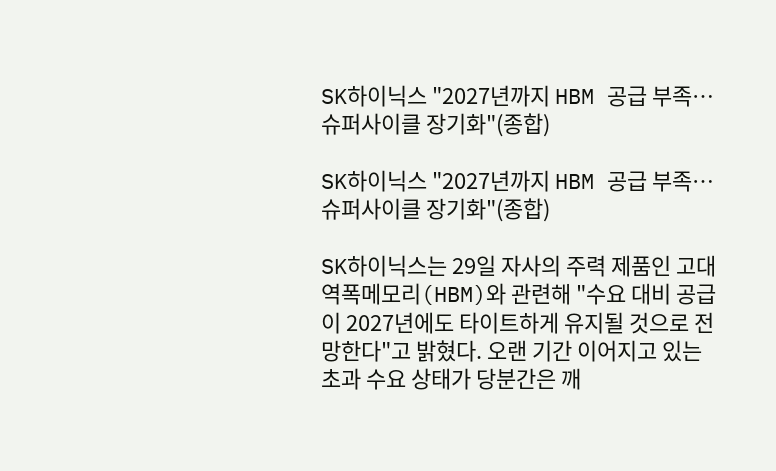SK하이닉스 "2027년까지 HBM 공급 부족…슈퍼사이클 장기화"(종합)

SK하이닉스 "2027년까지 HBM 공급 부족…슈퍼사이클 장기화"(종합)

SK하이닉스는 29일 자사의 주력 제품인 고대역폭메모리(HBM)와 관련해 "수요 대비 공급이 2027년에도 타이트하게 유지될 것으로 전망한다"고 밝혔다. 오랜 기간 이어지고 있는 초과 수요 상태가 당분간은 깨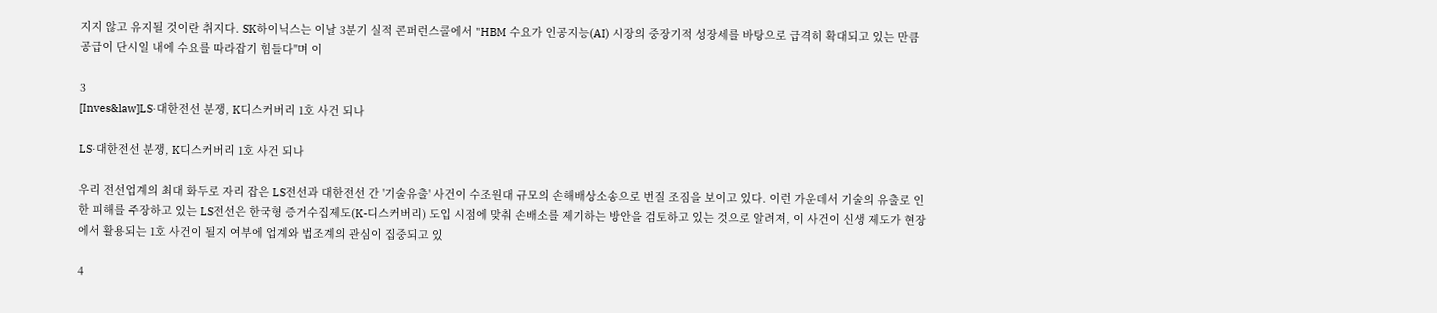지지 않고 유지될 것이란 취지다. SK하이닉스는 이날 3분기 실적 콘퍼런스콜에서 "HBM 수요가 인공지능(AI) 시장의 중장기적 성장세를 바탕으로 급격히 확대되고 있는 만큼 공급이 단시일 내에 수요를 따라잡기 힘들다"며 이

3
[Inves&law]LS·대한전선 분쟁, K디스커버리 1호 사건 되나

LS·대한전선 분쟁, K디스커버리 1호 사건 되나

우리 전선업계의 최대 화두로 자리 잡은 LS전선과 대한전선 간 '기술유출' 사건이 수조원대 규모의 손해배상소송으로 번질 조짐을 보이고 있다. 이런 가운데서 기술의 유출로 인한 피해를 주장하고 있는 LS전선은 한국형 증거수집제도(K-디스커버리) 도입 시점에 맞춰 손배소를 제기하는 방안을 검토하고 있는 것으로 알려져, 이 사건이 신생 제도가 현장에서 활용되는 1호 사건이 될지 여부에 업계와 법조계의 관심이 집중되고 있

4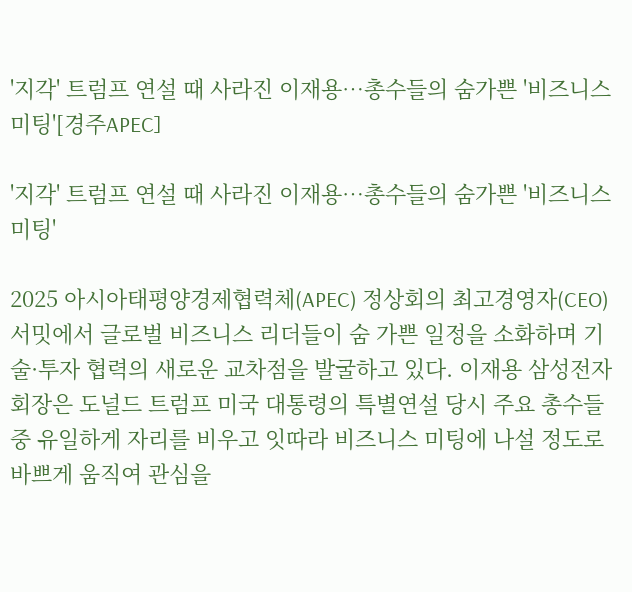'지각' 트럼프 연설 때 사라진 이재용…총수들의 숨가쁜 '비즈니스 미팅'[경주APEC]

'지각' 트럼프 연설 때 사라진 이재용…총수들의 숨가쁜 '비즈니스 미팅'

2025 아시아태평양경제협력체(APEC) 정상회의 최고경영자(CEO) 서밋에서 글로벌 비즈니스 리더들이 숨 가쁜 일정을 소화하며 기술·투자 협력의 새로운 교차점을 발굴하고 있다. 이재용 삼성전자 회장은 도널드 트럼프 미국 대통령의 특별연설 당시 주요 총수들 중 유일하게 자리를 비우고 잇따라 비즈니스 미팅에 나설 정도로 바쁘게 움직여 관심을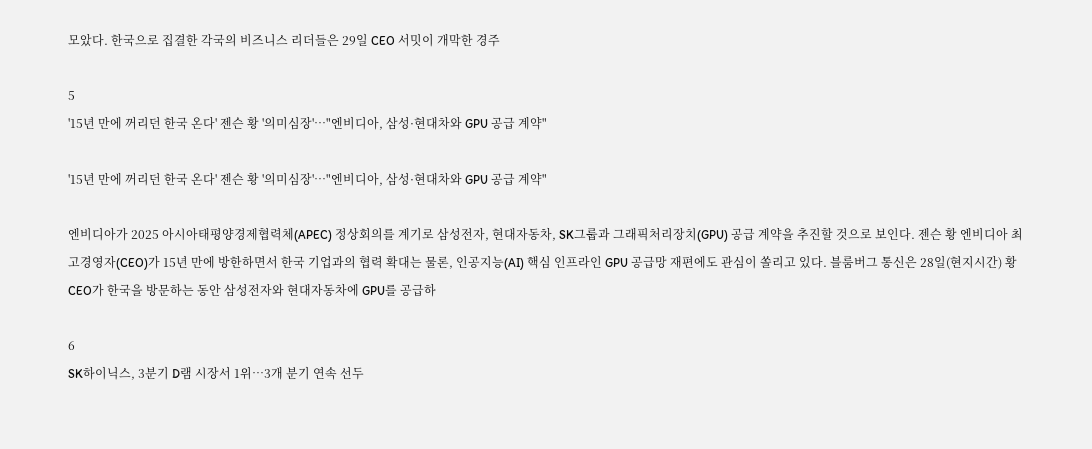모았다. 한국으로 집결한 각국의 비즈니스 리더들은 29일 CEO 서밋이 개막한 경주

5
'15년 만에 꺼리던 한국 온다' 젠슨 황 '의미심장'…"엔비디아, 삼성·현대차와 GPU 공급 계약"

'15년 만에 꺼리던 한국 온다' 젠슨 황 '의미심장'…"엔비디아, 삼성·현대차와 GPU 공급 계약"

엔비디아가 2025 아시아태평양경제협력체(APEC) 정상회의를 계기로 삼성전자, 현대자동차, SK그룹과 그래픽처리장치(GPU) 공급 계약을 추진할 것으로 보인다. 젠슨 황 엔비디아 최고경영자(CEO)가 15년 만에 방한하면서 한국 기업과의 협력 확대는 물론, 인공지능(AI) 핵심 인프라인 GPU 공급망 재편에도 관심이 쏠리고 있다. 블룸버그 통신은 28일(현지시간) 황 CEO가 한국을 방문하는 동안 삼성전자와 현대자동차에 GPU를 공급하

6
SK하이닉스, 3분기 D램 시장서 1위…3개 분기 연속 선두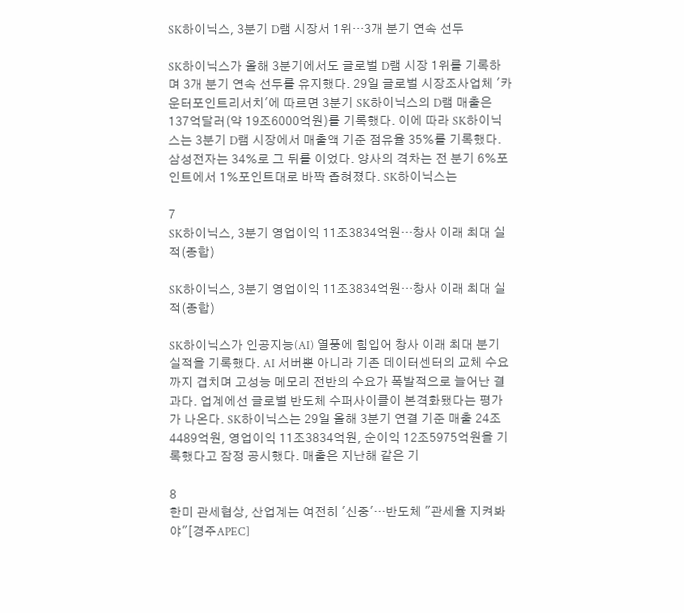SK하이닉스, 3분기 D램 시장서 1위…3개 분기 연속 선두

SK하이닉스가 올해 3분기에서도 글로벌 D램 시장 1위를 기록하며 3개 분기 연속 선두를 유지했다. 29일 글로벌 시장조사업체 '카운터포인트리서치'에 따르면 3분기 SK하이닉스의 D램 매출은 137억달러(약 19조6000억원)를 기록했다. 이에 따라 SK하이닉스는 3분기 D램 시장에서 매출액 기준 점유율 35%를 기록했다. 삼성전자는 34%로 그 뒤를 이었다. 양사의 격차는 전 분기 6%포인트에서 1%포인트대로 바짝 좁혀졌다. SK하이닉스는

7
SK하이닉스, 3분기 영업이익 11조3834억원…창사 이래 최대 실적(종합)

SK하이닉스, 3분기 영업이익 11조3834억원…창사 이래 최대 실적(종합)

SK하이닉스가 인공지능(AI) 열풍에 힘입어 창사 이래 최대 분기 실적을 기록했다. AI 서버뿐 아니라 기존 데이터센터의 교체 수요까지 겹치며 고성능 메모리 전반의 수요가 폭발적으로 늘어난 결과다. 업계에선 글로벌 반도체 수퍼사이클이 본격화됐다는 평가가 나온다. SK하이닉스는 29일 올해 3분기 연결 기준 매출 24조4489억원, 영업이익 11조3834억원, 순이익 12조5975억원을 기록했다고 잠정 공시했다. 매출은 지난해 같은 기

8
한미 관세협상, 산업계는 여전히 '신중'…반도체 "관세율 지켜봐야"[경주APEC]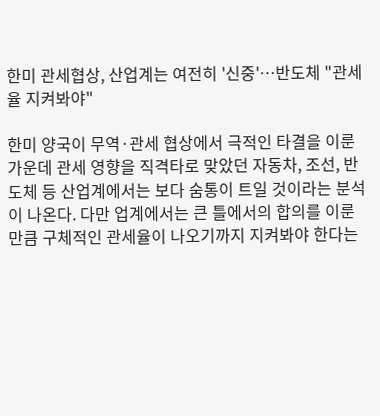한미 관세협상, 산업계는 여전히 '신중'…반도체 "관세율 지켜봐야"

한미 양국이 무역·관세 협상에서 극적인 타결을 이룬 가운데 관세 영향을 직격타로 맞았던 자동차, 조선, 반도체 등 산업계에서는 보다 숨통이 트일 것이라는 분석이 나온다. 다만 업계에서는 큰 틀에서의 합의를 이룬 만큼 구체적인 관세율이 나오기까지 지켜봐야 한다는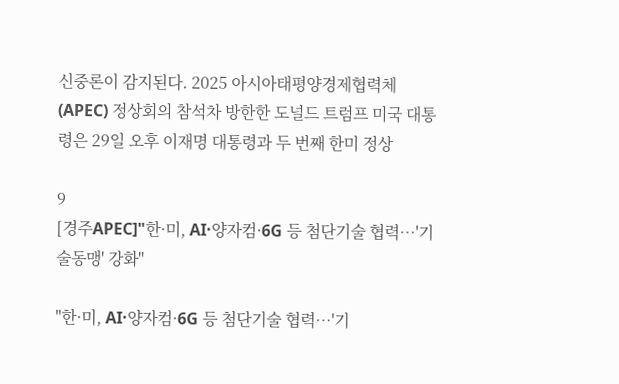신중론이 감지된다. 2025 아시아태평양경제협력체(APEC) 정상회의 참석차 방한한 도널드 트럼프 미국 대통령은 29일 오후 이재명 대통령과 두 번째 한미 정상

9
[경주APEC]"한·미, AI·양자컴·6G 등 첨단기술 협력…'기술동맹' 강화"

"한·미, AI·양자컴·6G 등 첨단기술 협력…'기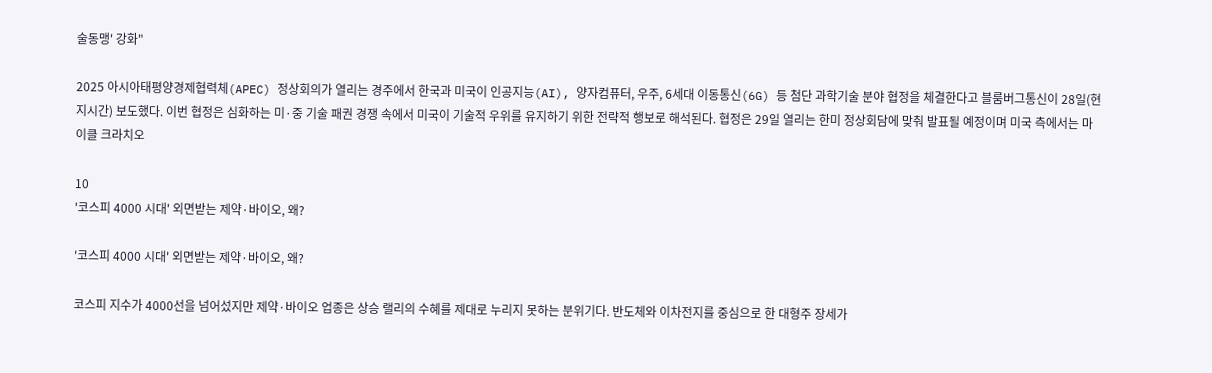술동맹' 강화"

2025 아시아태평양경제협력체(APEC) 정상회의가 열리는 경주에서 한국과 미국이 인공지능(AI), 양자컴퓨터, 우주, 6세대 이동통신(6G) 등 첨단 과학기술 분야 협정을 체결한다고 블룸버그통신이 28일(현지시간) 보도했다. 이번 협정은 심화하는 미·중 기술 패권 경쟁 속에서 미국이 기술적 우위를 유지하기 위한 전략적 행보로 해석된다. 협정은 29일 열리는 한미 정상회담에 맞춰 발표될 예정이며 미국 측에서는 마이클 크라치오

10
'코스피 4000 시대' 외면받는 제약·바이오, 왜?

'코스피 4000 시대' 외면받는 제약·바이오, 왜?

코스피 지수가 4000선을 넘어섰지만 제약·바이오 업종은 상승 랠리의 수혜를 제대로 누리지 못하는 분위기다. 반도체와 이차전지를 중심으로 한 대형주 장세가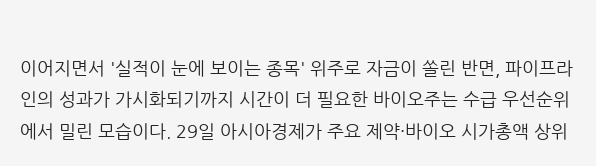이어지면서 '실적이 눈에 보이는 종목' 위주로 자금이 쏠린 반면, 파이프라인의 성과가 가시화되기까지 시간이 더 필요한 바이오주는 수급 우선순위에서 밀린 모습이다. 29일 아시아경제가 주요 제약·바이오 시가총액 상위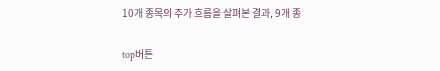10개 종목의 주가 흐름을 살펴본 결과, 9개 종

top버튼